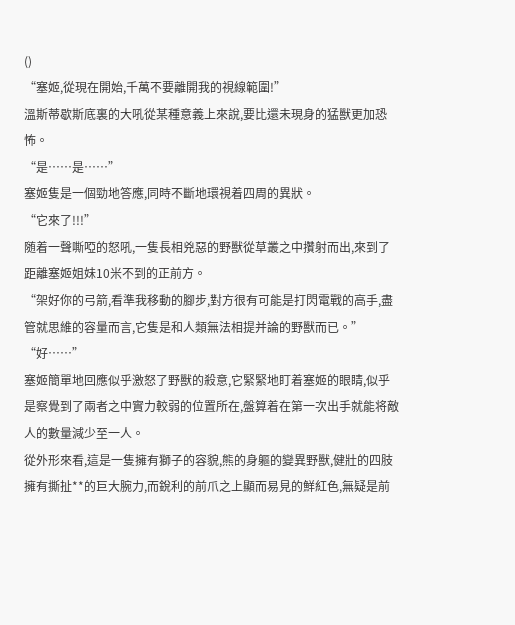()
“塞姬,從現在開始,千萬不要離開我的視線範圍!”
溫斯蒂歇斯底裏的大吼從某種意義上來說,要比還未現身的猛獸更加恐怖。
“是……是……”
塞姬隻是一個勁地答應,同時不斷地環視着四周的異狀。
“它來了!!!”
随着一聲嘶啞的怒吼,一隻長相兇惡的野獸從草叢之中攢射而出,來到了距離塞姬姐妹10米不到的正前方。
“架好你的弓箭,看準我移動的腳步,對方很有可能是打閃電戰的高手,盡管就思維的容量而言,它隻是和人類無法相提并論的野獸而已。”
“好……”
塞姬簡單地回應似乎激怒了野獸的殺意,它緊緊地盯着塞姬的眼睛,似乎是察覺到了兩者之中實力較弱的位置所在,盤算着在第一次出手就能将敵人的數量減少至一人。
從外形來看,這是一隻擁有獅子的容貌,熊的身軀的變異野獸,健壯的四肢擁有撕扯**的巨大腕力,而銳利的前爪之上顯而易見的鮮紅色,無疑是前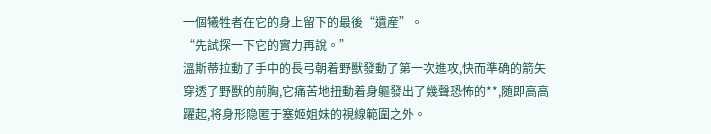一個犧牲者在它的身上留下的最後“遺産”。
“先試探一下它的實力再說。”
溫斯蒂拉動了手中的長弓朝着野獸發動了第一次進攻,快而準确的箭矢穿透了野獸的前胸,它痛苦地扭動着身軀發出了幾聲恐怖的**,随即高高躍起,将身形隐匿于塞姬姐妹的視線範圍之外。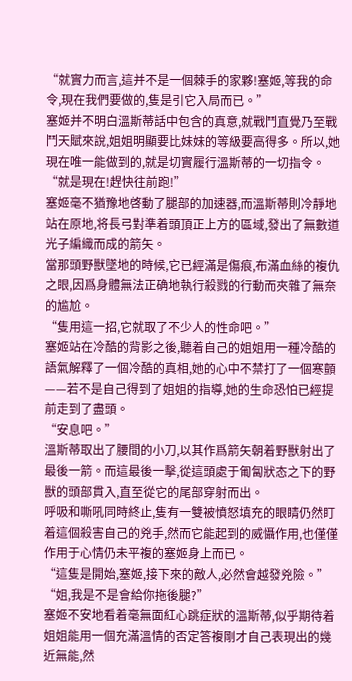“就實力而言,這并不是一個棘手的家夥!塞姬,等我的命令,現在我們要做的,隻是引它入局而已。”
塞姬并不明白溫斯蒂話中包含的真意,就戰鬥直覺乃至戰鬥天賦來說,姐姐明顯要比妹妹的等級要高得多。所以,她現在唯一能做到的,就是切實履行溫斯蒂的一切指令。
“就是現在!趕快往前跑!”
塞姬毫不猶豫地啓動了腿部的加速器,而溫斯蒂則冷靜地站在原地,将長弓對準着頭頂正上方的區域,發出了無數道光子編織而成的箭矢。
當那頭野獸墜地的時候,它已經滿是傷痕,布滿血絲的複仇之眼,因爲身體無法正确地執行殺戮的行動而夾雜了無奈的尴尬。
“隻用這一招,它就取了不少人的性命吧。”
塞姬站在冷酷的背影之後,聽着自己的姐姐用一種冷酷的語氣解釋了一個冷酷的真相,她的心中不禁打了一個寒顫——若不是自己得到了姐姐的指導,她的生命恐怕已經提前走到了盡頭。
“安息吧。”
溫斯蒂取出了腰間的小刀,以其作爲箭矢朝着野獸射出了最後一箭。而這最後一擊,從這頭處于匍匐狀态之下的野獸的頭部貫入,直至從它的尾部穿射而出。
呼吸和嘶吼同時終止,隻有一雙被憤怒填充的眼睛仍然盯着這個殺害自己的兇手,然而它能起到的威懾作用,也僅僅作用于心情仍未平複的塞姬身上而已。
“這隻是開始,塞姬,接下來的敵人,必然會越發兇險。”
“姐,我是不是會給你拖後腿?”
塞姬不安地看着毫無面紅心跳症狀的溫斯蒂,似乎期待着姐姐能用一個充滿溫情的否定答複剛才自己表現出的幾近無能,然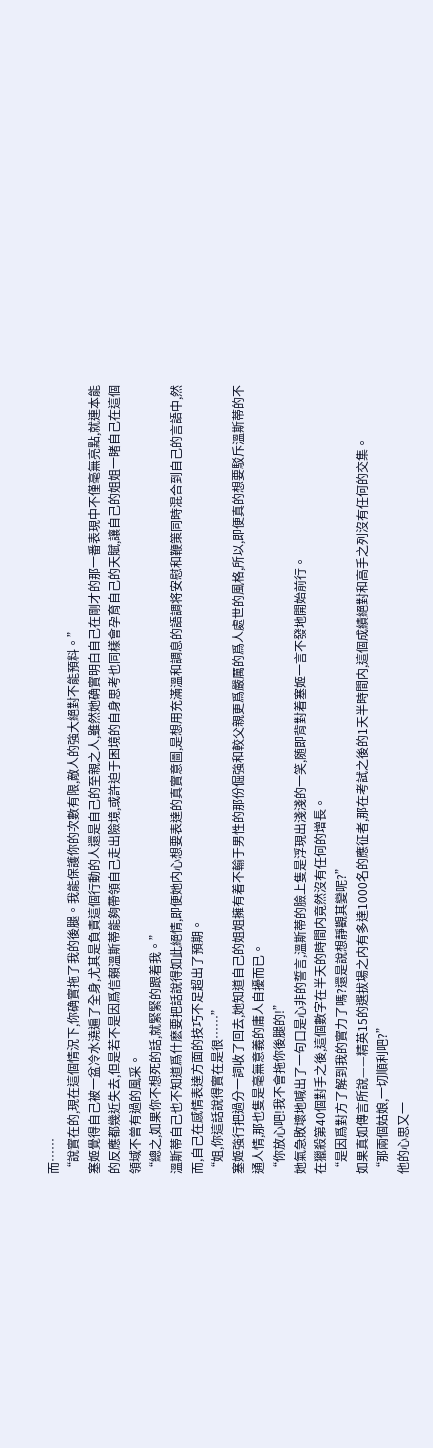而……
“說實在的,現在這個情況下,你确實拖了我的後腿。我能保護你的次數有限,敵人的強大絕對不能預料。”
塞姬覺得自己被一盆冷水澆遍了全身,尤其是負責這個行動的人還是自己的至親之人,雖然她确實明白自己在剛才的那一番表現中不僅毫無亮點,就連本能的反應都幾近失去,但是若不是因爲信賴溫斯蒂能夠帶領自己走出險境,或許迫于困境的自身思考也同樣會孕育自己的天賦,讓自己的姐姐一睹自己在這個領域不曾有過的風采。
“總之,如果你不想死的話,就緊緊的跟着我。”
溫斯蒂自己也不知道爲什麽要把話說得如此絕情,即便她内心想要表達的真實意圖,是想用充滿溫和調息的語調将安慰和鞭策同時混合到自己的言語中,然而,自己在感情表達方面的技巧不足超出了預期。
“姐,你這話說得實在是很……”
塞姬強行把過分一詞收了回去,她知道自己的姐姐擁有着不輸于男性的那份倔強和較父親更爲嚴厲的爲人處世的風格,所以,即便真的想要駁斥溫斯蒂的不通人情,那也隻是毫無意義的庸人自擾而已。
“你放心吧!我不會拖你後腿的!”
她氣急敗壞地喊出了一句口是心非的誓言,溫斯蒂的臉上隻是浮現出淺淺的一笑,随即背對着塞姬一言不發地開始前行。
在獵殺第40個對手之後,這個數字在半天的時間内竟然沒有任何的增長。
“是因爲對方了解到我的實力了嗎?還是說想靜觀其變呢?”
如果真如傳言所說——精英15的選拔場之内有多達1000名的應征者,那在考試之後的1天半時間内,這個成績絕對和高手之列沒有任何的交集。
“那兩個姑娘,一切順利吧?”
他的心思又一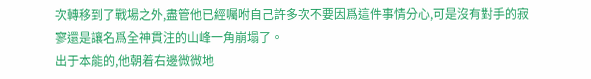次轉移到了戰場之外,盡管他已經囑咐自己許多次不要因爲這件事情分心,可是沒有對手的寂寥還是讓名爲全神貫注的山峰一角崩塌了。
出于本能的,他朝着右邊微微地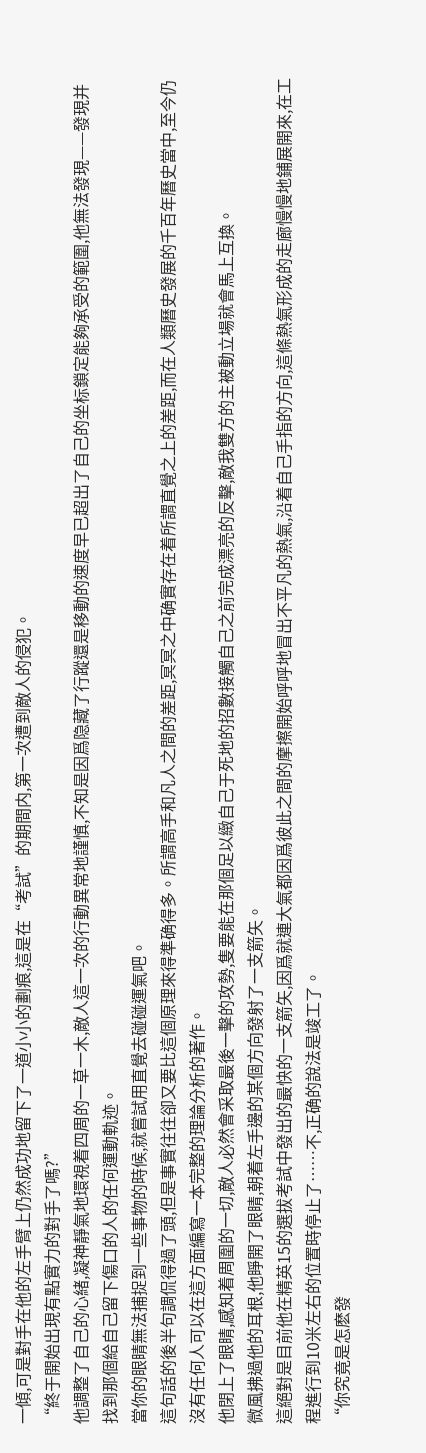一傾,可是對手在他的左手臂上仍然成功地留下了一道小小的劃痕,這是在“考試”的期間内,第一次遭到敵人的侵犯。
“終于開始出現有點實力的對手了嗎?”
他調整了自己的心緒,凝神靜氣地環視着四周的一草一木,敵人這一次的行動異常地謹慎,不知是因爲隐藏了行蹤還是移動的速度早已超出了自己的坐标鎖定能夠承受的範圍,他無法發現——發現并找到那個給自己留下傷口的人的任何運動軌迹。
當你的眼睛無法捕捉到一些事物的時候,就嘗試用直覺去碰碰運氣吧。
這句話的後半句調侃得過了頭,但是事實往往卻又要比這個原理來得準确得多。所謂高手和凡人之間的差距,冥冥之中确實存在着所謂直覺之上的差距,而在人類曆史發展的千百年曆史當中,至今仍沒有任何人可以在這方面編寫一本完整的理論分析的著作。
他閉上了眼睛,感知着周圍的一切,敵人必然會采取最後一擊的攻勢,隻要能在那個足以緻自己于死地的招數接觸自己之前完成漂亮的反擊,敵我雙方的主被動立場就會馬上互換。
微風拂過他的耳根,他睜開了眼睛,朝着左手邊的某個方向發射了一支箭矢。
這絕對是目前他在精英15的選拔考試中發出的最快的一支箭矢,因爲就連大氣都因爲彼此之間的摩擦開始呼呼地冒出不平凡的熱氣,沿着自己手指的方向,這條熱氣形成的走廊慢慢地鋪展開來,在工程進行到10米左右的位置時停止了……不,正确的說法是竣工了。
“你究竟是怎麽發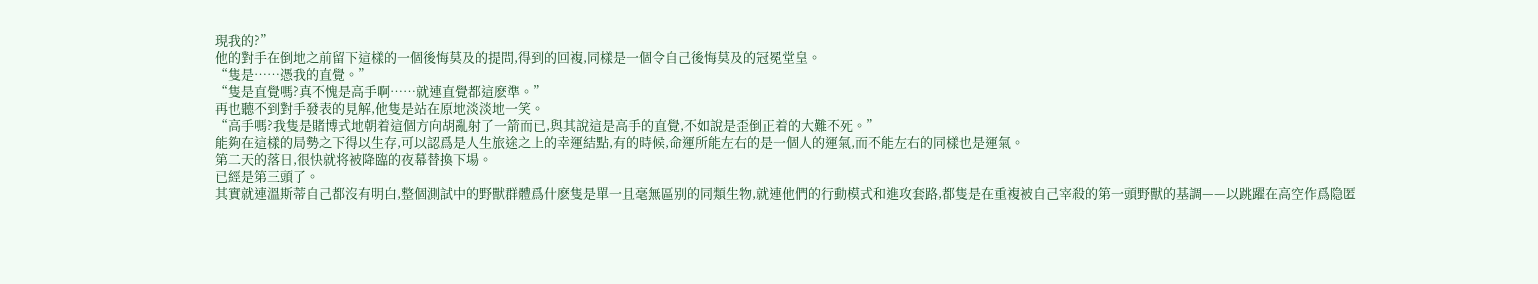現我的?”
他的對手在倒地之前留下這樣的一個後悔莫及的提問,得到的回複,同樣是一個令自己後悔莫及的冠冕堂皇。
“隻是……憑我的直覺。”
“隻是直覺嗎?真不愧是高手啊……就連直覺都這麽準。”
再也聽不到對手發表的見解,他隻是站在原地淡淡地一笑。
“高手嗎?我隻是賭博式地朝着這個方向胡亂射了一箭而已,與其說這是高手的直覺,不如說是歪倒正着的大難不死。”
能夠在這樣的局勢之下得以生存,可以認爲是人生旅途之上的幸運結點,有的時候,命運所能左右的是一個人的運氣,而不能左右的同樣也是運氣。
第二天的落日,很快就将被降臨的夜幕替換下場。
已經是第三頭了。
其實就連溫斯蒂自己都沒有明白,整個測試中的野獸群體爲什麽隻是單一且毫無區别的同類生物,就連他們的行動模式和進攻套路,都隻是在重複被自己宰殺的第一頭野獸的基調——以跳躍在高空作爲隐匿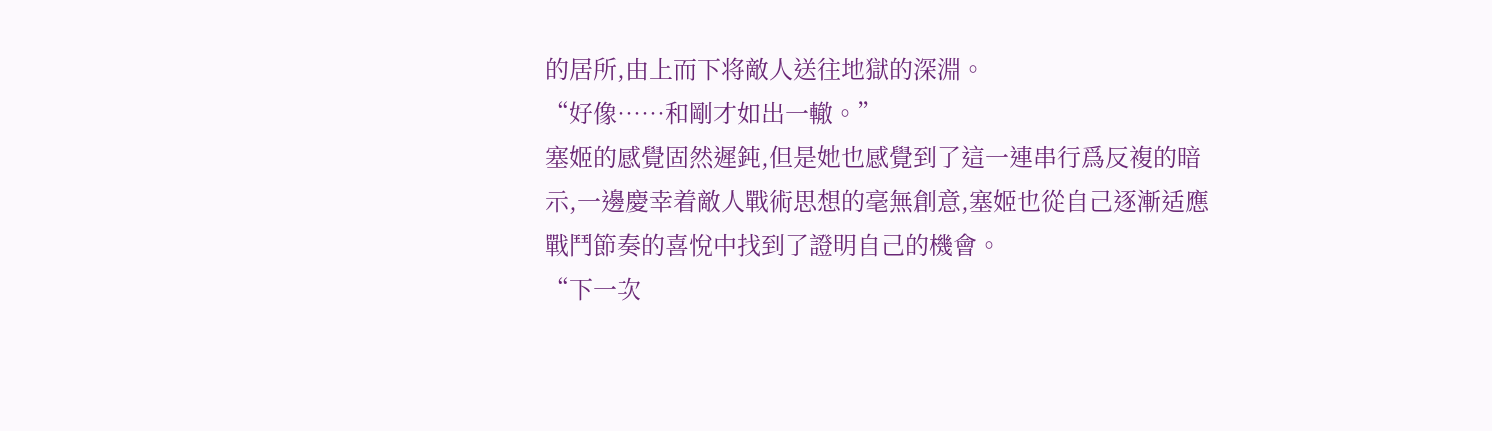的居所,由上而下将敵人送往地獄的深淵。
“好像……和剛才如出一轍。”
塞姬的感覺固然遲鈍,但是她也感覺到了這一連串行爲反複的暗示,一邊慶幸着敵人戰術思想的毫無創意,塞姬也從自己逐漸适應戰鬥節奏的喜悅中找到了證明自己的機會。
“下一次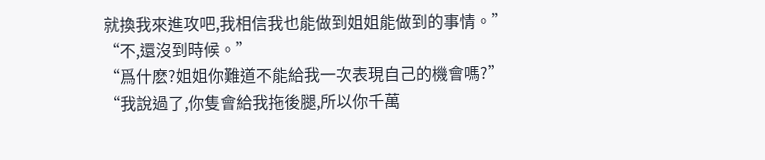就換我來進攻吧,我相信我也能做到姐姐能做到的事情。”
“不,還沒到時候。”
“爲什麽?姐姐你難道不能給我一次表現自己的機會嗎?”
“我說過了,你隻會給我拖後腿,所以你千萬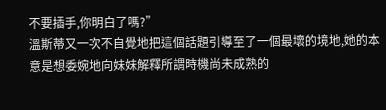不要插手,你明白了嗎?”
溫斯蒂又一次不自覺地把這個話題引導至了一個最壞的境地,她的本意是想委婉地向妹妹解釋所謂時機尚未成熟的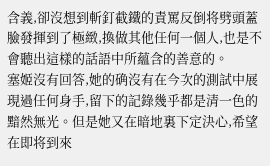含義,卻沒想到斬釘截鐵的責罵反倒将劈頭蓋臉發揮到了極緻,換做其他任何一個人,也是不會聽出這樣的話語中所蘊含的善意的。
塞姬沒有回答,她的确沒有在今次的測試中展現過任何身手,留下的記錄幾乎都是清一色的黯然無光。但是她又在暗地裏下定決心,希望在即将到來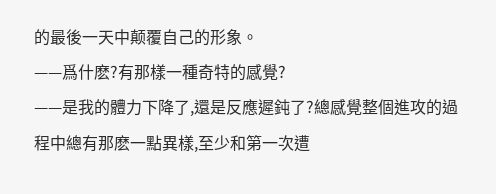的最後一天中颠覆自己的形象。
——爲什麽?有那樣一種奇特的感覺?
——是我的體力下降了,還是反應遲鈍了?總感覺整個進攻的過程中總有那麽一點異樣,至少和第一次遭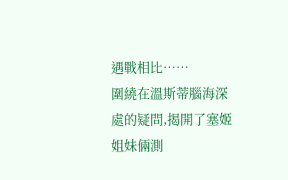遇戰相比……
圍繞在溫斯蒂腦海深處的疑問,揭開了塞姬姐妹倆測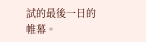試的最後一日的帷幕。